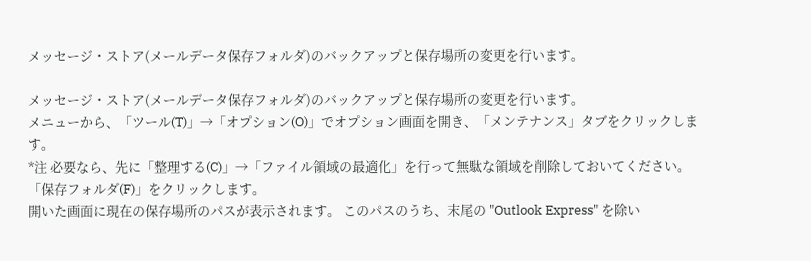メッセージ・ストア(メールデータ保存フォルダ)のバックアップと保存場所の変更を行います。

メッセージ・ストア(メールデータ保存フォルダ)のバックアップと保存場所の変更を行います。
メニューから、「ツール(T)」→「オプション(O)」でオプション画面を開き、「メンテナンス」タブをクリックします。
*注 必要なら、先に「整理する(C)」→「ファイル領域の最適化」を行って無駄な領域を削除しておいてください。
「保存フォルダ(F)」をクリックします。
開いた画面に現在の保存場所のパスが表示されます。 このパスのうち、末尾の "Outlook Express" を除い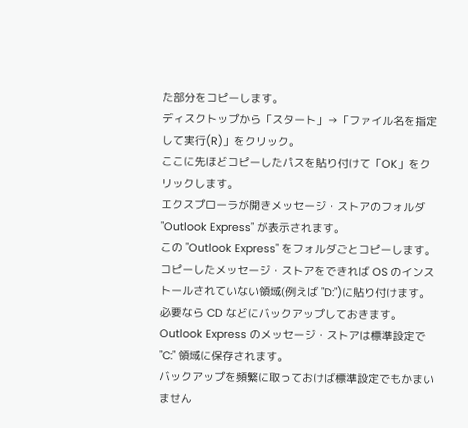た部分をコピーします。
ディスクトップから「スタート」→「ファイル名を指定して実行(R)」をクリック。
ここに先ほどコピーしたパスを貼り付けて「OK」をクリックします。
エクスプローラが開きメッセージ・ストアのフォルダ "Outlook Express" が表示されます。
この "Outlook Express" をフォルダごとコピーします。
コピーしたメッセージ・ストアをできれば OS のインストールされていない領域(例えば "D:")に貼り付けます。
必要なら CD などにバックアップしておきます。
Outlook Express のメッセージ・ストアは標準設定で "C:" 領域に保存されます。
バックアップを頻繁に取っておけば標準設定でもかまいません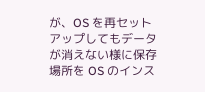が、OS を再セットアップしてもデータが消えない様に保存場所を OS のインス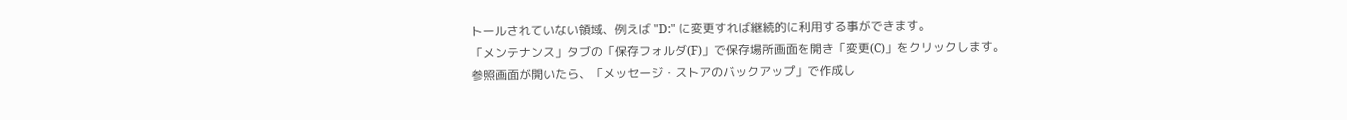トールされていない領域、例えば "D:" に変更すれば継続的に利用する事ができます。
「メンテナンス」タブの「保存フォルダ(F)」で保存場所画面を開き「変更(C)」をクリックします。
参照画面が開いたら、「メッセージ・ストアのバックアップ」で作成し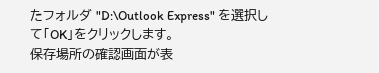たフォルダ "D:\Outlook Express" を選択して「OK」をクリックします。
保存場所の確認画面が表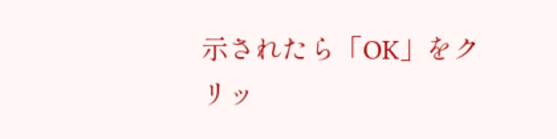示されたら「OK」をクリッ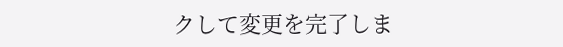クして変更を完了しま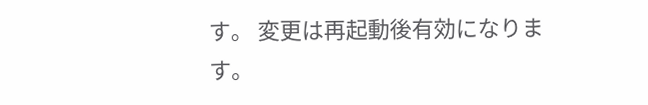す。 変更は再起動後有効になります。